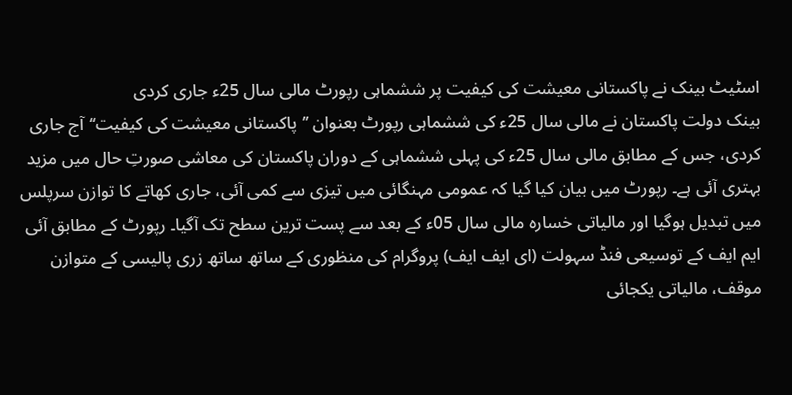اسٹیٹ بینک نے پاکستانی معیشت کی کیفیت پر ششماہی رپورٹ مالی سال 25ء جاری کردی
بینک دولت پاکستان نے مالی سال 25ء کی ششماہی رپورٹ بعنوان ’’پاکستانی معیشت کی کیفیت‘‘آج جاری کردی، جس کے مطابق مالی سال 25ء کی پہلی ششماہی کے دوران پاکستان کی معاشی صورتِ حال میں مزید بہتری آئی ہے۔ رپورٹ میں بیان کیا گیا کہ عمومی مہنگائی میں تیزی سے کمی آئی، جاری کھاتے کا توازن سرپلس میں تبدیل ہوگیا اور مالیاتی خسارہ مالی سال 05ء کے بعد سے پست ترین سطح تک آگیا۔ رپورٹ کے مطابق آئی ایم ایف کے توسیعی فنڈ سہولت (ای ایف ایف) پروگرام کی منظوری کے ساتھ ساتھ زری پالیسی کے متوازن موقف، مالیاتی یکجائی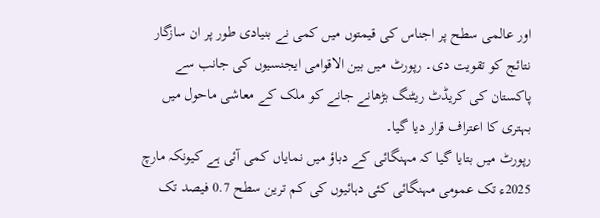اور عالمی سطح پر اجناس کی قیمتوں میں کمی نے بنیادی طور پر ان سازگار نتائج کو تقویت دی۔ رپورٹ میں بین الاقوامی ایجنسیوں کی جانب سے پاکستان کی کریڈٹ ریٹنگ بڑھانے جانے کو ملک کے معاشی ماحول میں بہتری کا اعتراف قرار دیا گیا۔
رپورٹ میں بتایا گیا کہ مہنگائی کے دباؤ میں نمایاں کمی آئی ہے کیونکہ مارچ 2025ء تک عمومی مہنگائی کئی دہائیوں کی کم ترین سطح 0.7 فیصد تک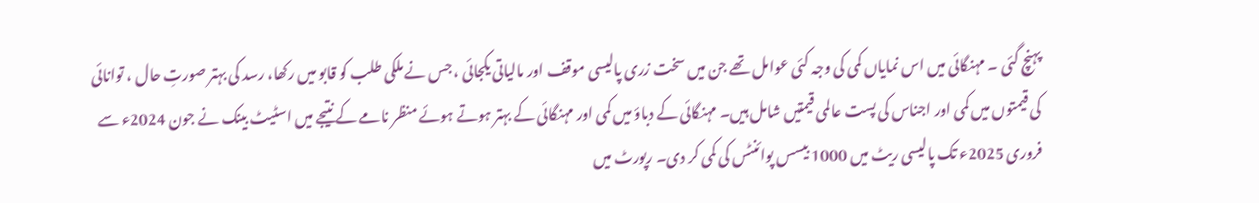پہنچ گئی ۔ مہنگائی میں اس نمایاں کمی کی وجہ کئی عوامل تھے جن میں سخت زری پالیسی موقف اور مالیاتی یکجائی ، جس نے ملکی طلب کو قابو میں رکھا، رسد کی بہتر صورتِ حال ، توانائی کی قیمتوں میں کمی اور اجناس کی پست عالمی قیمتیں شامل ہیں۔ مہنگائی کے دباؤ میں کمی اور مہنگائی کے بہتر ہوتے ہوئے منظر نامے کے نتیجے میں اسٹیٹ بینک نے جون 2024ء سے فروری 2025ء تک پالیسی ریٹ میں 1000 بیسس پوائنٹس کی کمی کر دی۔ رپورٹ میں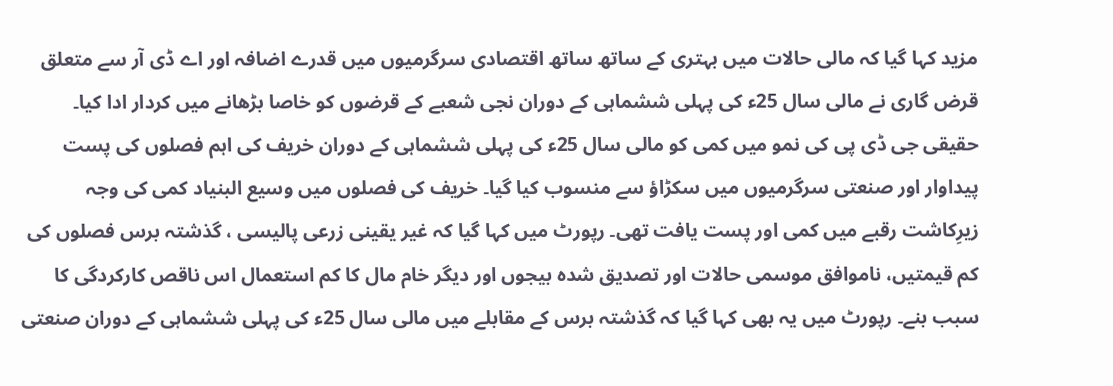مزید کہا گیا کہ مالی حالات میں بہتری کے ساتھ ساتھ اقتصادی سرگرمیوں میں قدرے اضافہ اور اے ڈی آر سے متعلق قرض گاری نے مالی سال 25ء کی پہلی ششماہی کے دوران نجی شعبے کے قرضوں کو خاصا بڑھانے میں کردار ادا کیا۔
حقیقی جی ڈی پی کی نمو میں کمی کو مالی سال 25ء کی پہلی ششماہی کے دوران خریف کی اہم فصلوں کی پست پیداوار اور صنعتی سرگرمیوں میں سکڑاؤ سے منسوب کیا گیا۔ خریف کی فصلوں میں وسیع البنیاد کمی کی وجہ زیرِکاشت رقبے میں کمی اور پست یافت تھی۔ رپورٹ میں کہا گیا کہ غیر یقینی زرعی پالیسی ، گذشتہ برس فصلوں کی کم قیمتیں، ناموافق موسمی حالات اور تصدیق شدہ بیجوں اور دیگر خام مال کا کم استعمال اس ناقص کارکردگی کا سبب بنے۔ رپورٹ میں یہ بھی کہا گیا کہ گذشتہ برس کے مقابلے میں مالی سال 25ء کی پہلی ششماہی کے دوران صنعتی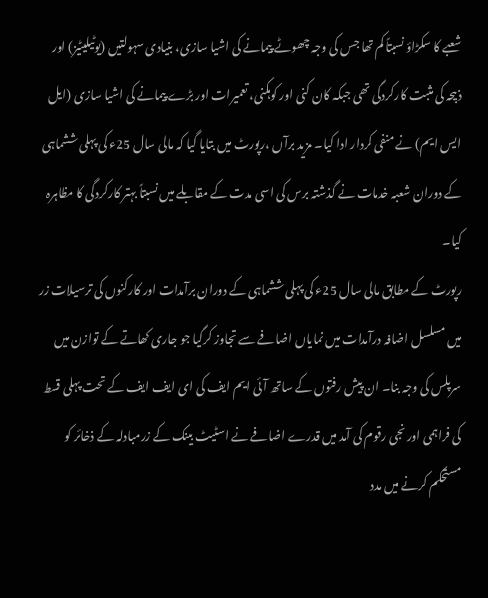شعبے کا سکڑاؤ نسبتاً کم تھا جس کی وجہ چھوٹے پیمانے کی اشیا سازی، بنیادی سہولتیں (یوٹیلیٹیز) اور ذبیحہ کی مثبت کارکردگی تھی جبکہ کان کنی اور کوہکنی، تعمیرات اور بڑے پیمانے کی اشیا سازی (ایل ایس ایم) نے منفی کردار ادا کیا۔ مزید برآں ،رپورٹ میں بتایا گیا کہ مالی سال 25ء کی پہلی ششماہی کے دوران شعبہ خدمات نے گذشتہ برس کی اسی مدت کے مقابلے میں نسبتاً بہتر کارکردگی کا مظاہرہ کیا۔
رپورٹ کے مطابق مالی سال 25ء کی پہلی ششماہی کے دوران برآمدات اور کارکنوں کی ترسیلات زر میں مسلسل اضافہ درآمدات میں نمایاں اضافے سے تجاوز کرگیا جو جاری کھاتے کے توازن میں سرپلس کی وجہ بنا۔ ان پیش رفتوں کے ساتھ آئی ایم ایف کی ای ایف ایف کے تحت پہلی قسط کی فراہمی اور نجی رقوم کی آمد میں قدرے اضافے نے اسٹیٹ بینک کے زرمبادلہ کے ذخائر کو مستحکم کرنے میں مدد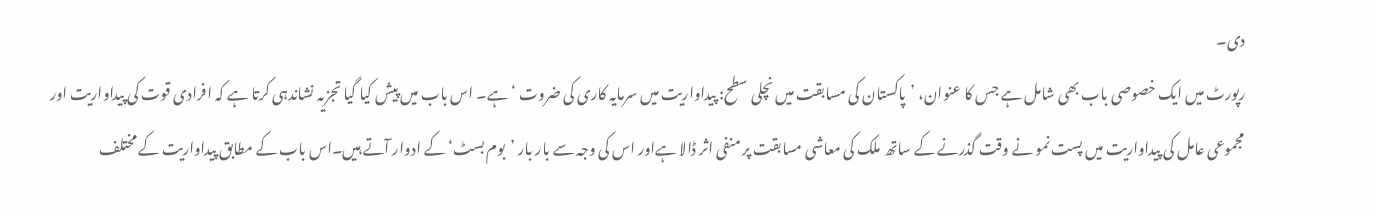دی۔
رپورٹ میں ایک خصوصی باب بھی شامل ہے جس کا عنوان، ’پاکستان کی مسابقت میں نچلی سطح: پیداواریت میں سرمایہ کاری کی ضروت ‘ ہے۔ اس باب میں پیش کیا گیا تجزیہ نشاندہی کرتا ہے کہ افرادی قوت کی پیداواریت اور مجموعی عامل کی پیداواریت میں پست نمو نے وقت گذرنے کے ساتھ ملک کی معاشی مسابقت پر منفی اثر ڈالا ہےاور اس کی وجہ سے بار بار ’بوم بسٹ‘ کے ادوار آتے ہیں۔اس باب کے مطابق پیداواریت کے مختلف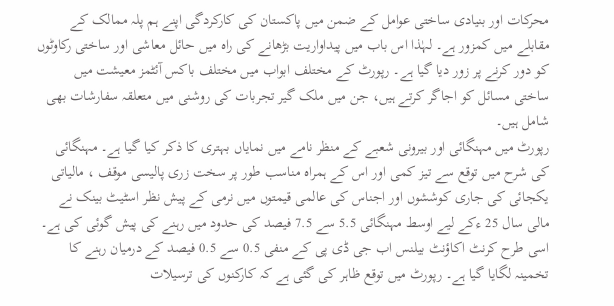محرکات اور بنیادی ساختی عوامل کے ضمن میں پاکستان کی کارکردگی اپنے ہم پلہ ممالک کے مقابلے میں کمزور ہے۔ لہٰذا اس باب میں پیداواریت بڑھانے کی راہ میں حائل معاشی اور ساختی رکاوٹوں کو دور کرنے پر زور دیا گیا ہے۔ رپورٹ کے مختلف ابواب میں مختلف باکس آئٹمز معیشت میں ساختی مسائل کو اجاگر کرتے ہیں، جن میں ملک گیر تجربات کی روشنی میں متعلقہ سفارشات بھی شامل ہیں۔
رپورٹ میں مہنگائی اور بیرونی شعبے کے منظر نامے میں نمایاں بہتری کا ذکر کیا گیا ہے۔ مہنگائی کی شرح میں توقع سے تیز کمی اور اس کے ہمراہ مناسب طور پر سخت زری پالیسی موقف ، مالیاتی یکجائی کی جاری کوششوں اور اجناس کی عالمی قیمتوں میں نرمی کے پیش نظر اسٹیٹ بینک نے مالی سال 25 ءکے لیے اوسط مہنگائی 5.5 سے 7.5 فیصد کی حدود میں رہنے کی پیش گوئی کی ہے۔ اسی طرح کرنٹ اکاؤنٹ بیلنس اب جی ڈی پی کے منفی 0.5 سے 0.5 فیصد کے درمیان رہنے کا تخمینہ لگایا گیا ہے۔ رپورٹ میں توقع ظاہر کی گئی ہے کہ کارکنوں کی ترسیلات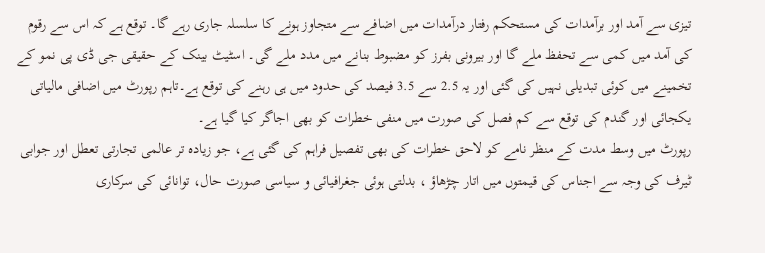تیزی سے آمد اور برآمدات کی مستحکم رفتار درآمدات میں اضافے سے متجاوز ہونے کا سلسلہ جاری رہے گا۔ توقع ہے کہ اس سے رقوم کی آمد میں کمی سے تحفظ ملے گا اور بیرونی بفرز کو مضبوط بنانے میں مدد ملے گی۔ اسٹیٹ بینک کے حقیقی جی ڈی پی نمو کے تخمینے میں کوئی تبدیلی نہیں کی گئی اور یہ 2.5 سے 3.5 فیصد کی حدود میں ہی رہنے کی توقع ہے۔تاہم رپورٹ میں اضافی مالیاتی یکجائی اور گندم کی توقع سے کم فصل کی صورت میں منفی خطرات کو بھی اجاگر کیا گیا ہے۔
رپورٹ میں وسط مدت کے منظر نامے کو لاحق خطرات کی بھی تفصیل فراہم کی گئی ہے، جو زیادہ تر عالمی تجارتی تعطل اور جوابی ٹیرف کی وجہ سے اجناس کی قیمتوں میں اتار چڑھاؤ ، بدلتی ہوئی جغرافیائی و سیاسی صورت حال، توانائی کی سرکاری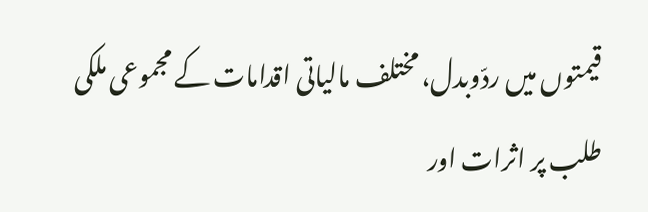قیمتوں میں ردّوبدل، مختلف مالیاتی اقدامات کے مجموعی ملکی طلب پر اثرات اور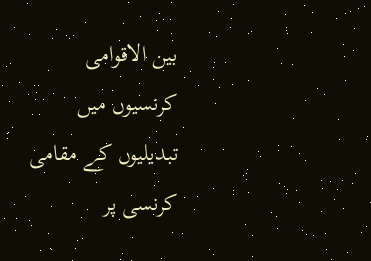بین الاقوامی کرنسیوں میں تبدیلیوں کے مقامی کرنسی پر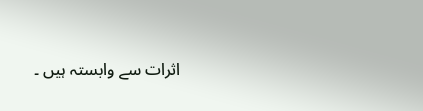اثرات سے وابستہ ہیں ۔